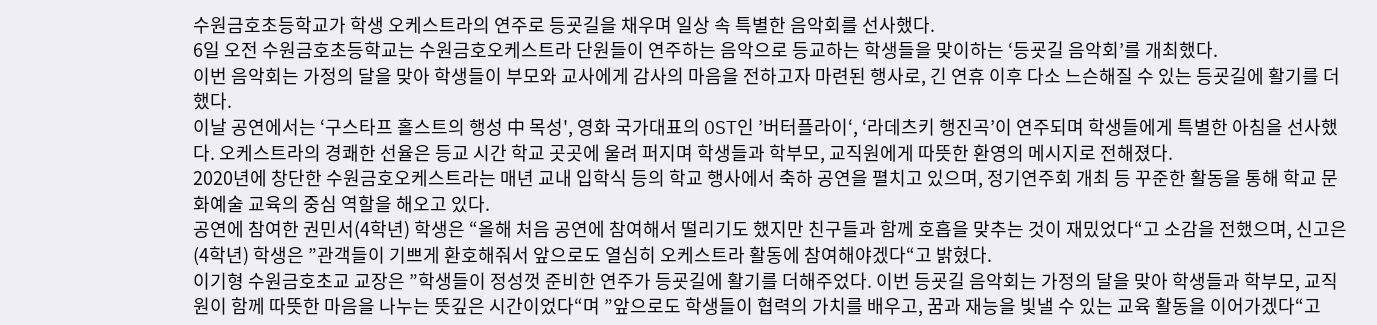수원금호초등학교가 학생 오케스트라의 연주로 등굣길을 채우며 일상 속 특별한 음악회를 선사했다.
6일 오전 수원금호초등학교는 수원금호오케스트라 단원들이 연주하는 음악으로 등교하는 학생들을 맞이하는 ‘등굣길 음악회’를 개최했다.
이번 음악회는 가정의 달을 맞아 학생들이 부모와 교사에게 감사의 마음을 전하고자 마련된 행사로, 긴 연휴 이후 다소 느슨해질 수 있는 등굣길에 활기를 더했다.
이날 공연에서는 ‘구스타프 홀스트의 행성 中 목성', 영화 국가대표의 OST인 ’버터플라이‘, ‘라데츠키 행진곡’이 연주되며 학생들에게 특별한 아침을 선사했다. 오케스트라의 경쾌한 선율은 등교 시간 학교 곳곳에 울려 퍼지며 학생들과 학부모, 교직원에게 따뜻한 환영의 메시지로 전해졌다.
2020년에 창단한 수원금호오케스트라는 매년 교내 입학식 등의 학교 행사에서 축하 공연을 펼치고 있으며, 정기연주회 개최 등 꾸준한 활동을 통해 학교 문화예술 교육의 중심 역할을 해오고 있다.
공연에 참여한 권민서(4학년) 학생은 “올해 처음 공연에 참여해서 떨리기도 했지만 친구들과 함께 호흡을 맞추는 것이 재밌었다“고 소감을 전했으며, 신고은(4학년) 학생은 ”관객들이 기쁘게 환호해줘서 앞으로도 열심히 오케스트라 활동에 참여해야겠다“고 밝혔다.
이기형 수원금호초교 교장은 ”학생들이 정성껏 준비한 연주가 등굣길에 활기를 더해주었다. 이번 등굣길 음악회는 가정의 달을 맞아 학생들과 학부모, 교직원이 함께 따뜻한 마음을 나누는 뜻깊은 시간이었다“며 ”앞으로도 학생들이 협력의 가치를 배우고, 꿈과 재능을 빛낼 수 있는 교육 활동을 이어가겠다“고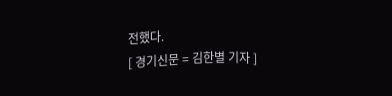전했다.
[ 경기신문 = 김한별 기자 ]